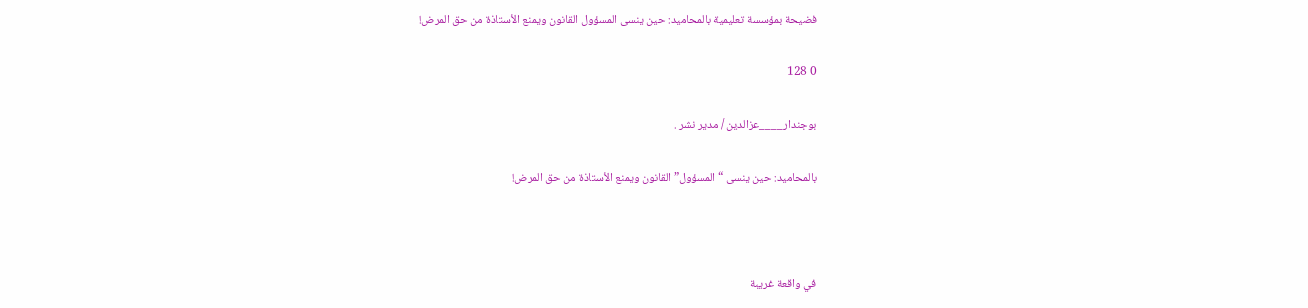فضيحة بمؤسسة تعليمية بالمحاميد: حين ينسى المسؤول القانون ويمنع الأستاذة من حق المرض!

0 128

بوجندار____عزالدين / مدير نشر .

بالمحاميد: حين ينسى “المسؤول” القانون ويمنع الأستاذة من حق المرض!



في واقعة غريبة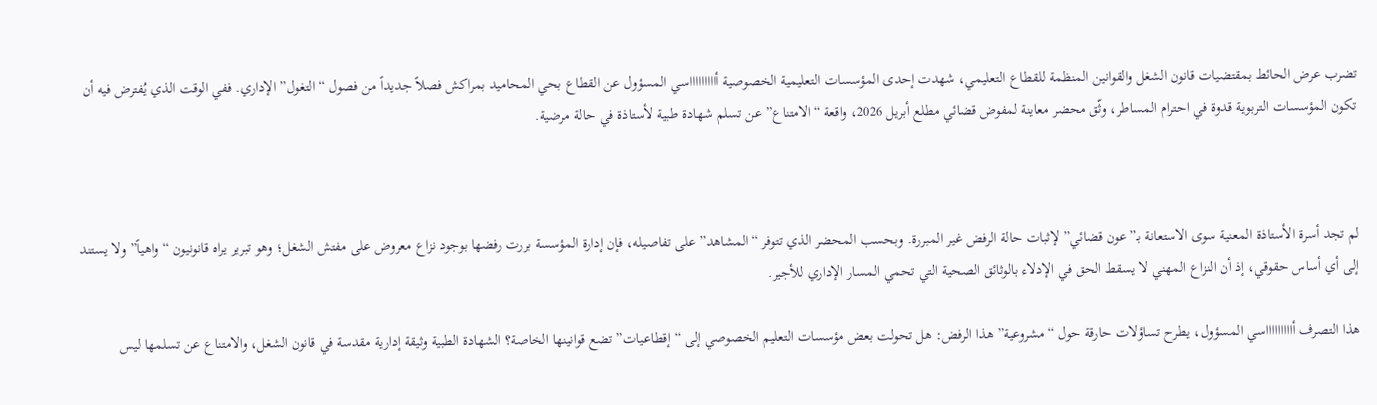تضرب عرض الحائط بمقتضيات قانون الشغل والقوانين المنظمة للقطاع التعليمي، شهدت إحدى المؤسسات التعليمية الخصوصية أاااااااااسي المسؤول عن القطاع بحي المحاميد بمراكش فصلاً جديداً من فصول “التغول” الإداري. ففي الوقت الذي يُفترض فيه أن تكون المؤسسات التربوية قدوة في احترام المساطر، وثّق محضر معاينة لمفوض قضائي مطلع أبريل 2026، واقعة “الامتناع” عن تسلم شهادة طبية لأستاذة في حالة مرضية.



لم تجد أسرة الأستاذة المعنية سوى الاستعانة بـ”عون قضائي” لإثبات حالة الرفض غير المبررة. وبحسب المحضر الذي تتوفر “المشاهد” على تفاصيله، فإن إدارة المؤسسة بررت رفضها بوجود نزاع معروض على مفتش الشغل؛ وهو تبرير يراه قانونيون “واهياً” ولا يستند إلى أي أساس حقوقي، إذ أن النزاع المهني لا يسقط الحق في الإدلاء بالوثائق الصحية التي تحمي المسار الإداري للأجير.

هذا التصرف أاااااااااسي المسؤول، يطرح تساؤلات حارقة حول “مشروعية” هذا الرفض: هل تحولت بعض مؤسسات التعليم الخصوصي إلى “إقطاعيات” تضع قوانينها الخاصة؟ الشهادة الطبية وثيقة إدارية مقدسة في قانون الشغل، والامتناع عن تسلمها ليس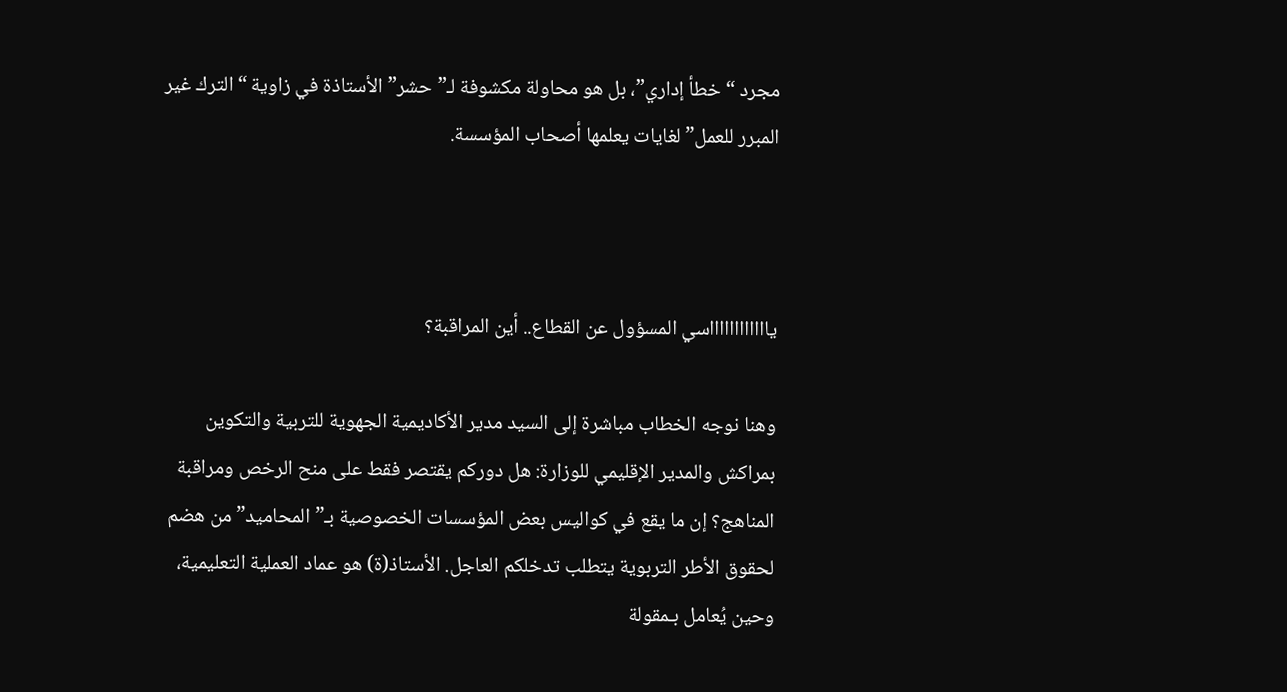مجرد “خطأ إداري”، بل هو محاولة مكشوفة لـ”حشر” الأستاذة في زاوية “الترك غير المبرر للعمل” لغايات يعلمها أصحاب المؤسسة.



يااااااااااااسي المسؤول عن القطاع.. أين المراقبة؟

وهنا نوجه الخطاب مباشرة إلى السيد مدير الأكاديمية الجهوية للتربية والتكوين بمراكش والمدير الإقليمي للوزارة: هل دوركم يقتصر فقط على منح الرخص ومراقبة المناهج؟ إن ما يقع في كواليس بعض المؤسسات الخصوصية بـ”المحاميد” من هضم لحقوق الأطر التربوية يتطلب تدخلكم العاجل. الأستاذ(ة) هو عماد العملية التعليمية، وحين يُعامل بـمقولة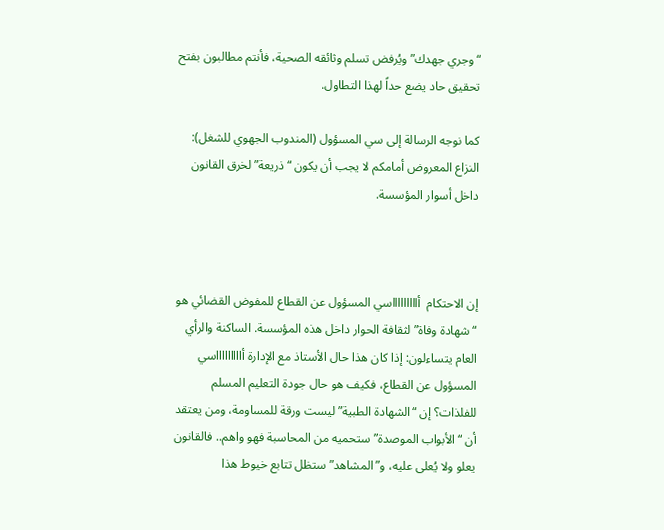“وجري جهدك” ويُرفض تسلم وثائقه الصحية، فأنتم مطالبون بفتح تحقيق حاد يضع حداً لهذا التطاول.

كما نوجه الرسالة إلى سي المسؤول (المندوب الجهوي للشغل): النزاع المعروض أمامكم لا يجب أن يكون “ذريعة” لخرق القانون داخل أسوار المؤسسة.



إن الاحتكام  أاااااااااسي المسؤول عن القطاع للمفوض القضائي هو “شهادة وفاة” لثقافة الحوار داخل هذه المؤسسة. الساكنة والرأي العام يتساءلون: إذا كان هذا حال الأستاذ مع الإدارة أاااااااااسي المسؤول عن القطاع، فكيف هو حال جودة التعليم المسلم للفلذات؟ إن “الشهادة الطبية” ليست ورقة للمساومة، ومن يعتقد أن “الأبواب الموصدة” ستحميه من المحاسبة فهو واهم.. فالقانون يعلو ولا يُعلى عليه، و”المشاهد” ستظل تتابع خيوط هذا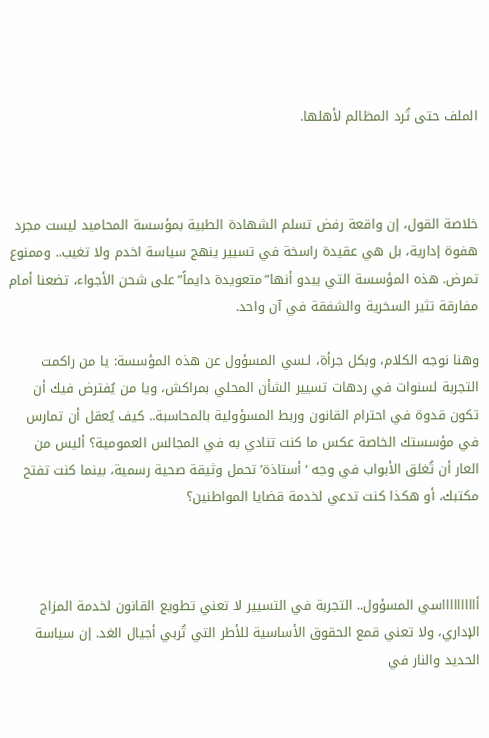الملف حتى تُرد المظالم لأهلها.



خلاصة القول، إن واقعة رفض تسلم الشهادة الطبية بمؤسسة المحاميد ليست مجرد هفوة إدارية، بل هي عقيدة راسخة في تسيير ينهج سياسة اخدم ولا تغيب.. وممنوع تمرض. هذه المؤسسة التي يبدو أنها”متعويدة دايماً”على شحن الأجواء، تضعنا أمام مفارقة تثير السخرية والشفقة في آن واحد.

وهنا نوجه الكلام، وبكل جرأة، لـسي المسؤول عن هذه المؤسسة: يا من راكمت التجربة لسنوات في ردهات تسيير الشأن المحلي بمراكش، ويا من يُفترض فيك أن تكون قدوة في احترام القانون وربط المسؤولية بالمحاسبة.. كيف يُعقل أن تمارس في مؤسستك الخاصة عكس ما كنت تنادي به في المجالس العمومية؟ أليس من العار أن تُغلق الأبواب في وجه ‘أستاذة’ تحمل وثيقة صحية رسمية، بينما كنت تفتح مكتبك، أو هكذا كنت تدعي لخدمة قضايا المواطنين؟



أاااااااااسي المسؤول.. التجربة في التسيير لا تعني تطويع القانون لخدمة المزاج الإداري، ولا تعني قمع الحقوق الأساسية للأطر التي تُربي أجيال الغد. إن سياسة الحديد والنار في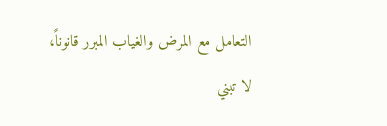التعامل مع المرض والغياب المبرر قانوناً، لا تبني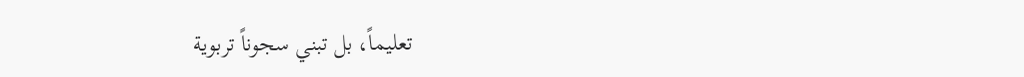تعليماً، بل تبني سجوناً تربوية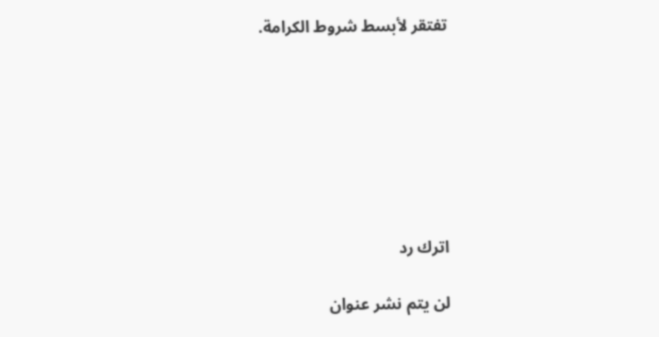تفتقر لأبسط شروط الكرامة.







اترك رد

لن يتم نشر عنوان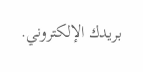بريدك الإلكتروني.